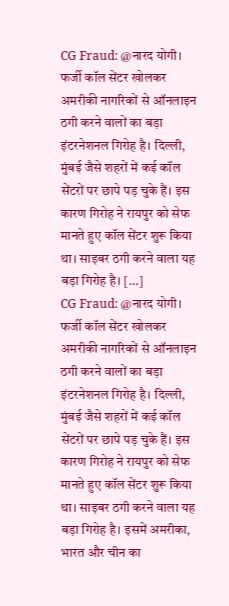CG Fraud: @नारद योगी। फर्जी कॉल सेंटर खोलकर अमरीकी नागरिकों से ऑनलाइन ठगी करने वालों का बड़ा इंटरनेशनल गिरोह है। दिल्ली, मुंबई जैसे शहरों में कई कॉल सेंटरों पर छापे पड़ चुके हैं। इस कारण गिरोह ने रायपुर को सेफ मानते हुए कॉल सेंटर शुरू किया था। साइबर ठगी करने वाला यह बड़ा गिरोह है। […]
CG Fraud: @नारद योगी। फर्जी कॉल सेंटर खोलकर अमरीकी नागरिकों से ऑनलाइन ठगी करने वालों का बड़ा इंटरनेशनल गिरोह है। दिल्ली, मुंबई जैसे शहरों में कई कॉल सेंटरों पर छापे पड़ चुके हैं। इस कारण गिरोह ने रायपुर को सेफ मानते हुए कॉल सेंटर शुरू किया था। साइबर ठगी करने वाला यह बड़ा गिरोह है। इसमें अमरीका, भारत और चीन का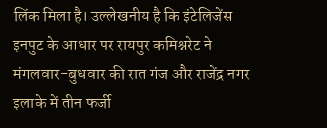लिंक मिला है। उल्लेखनीय है कि इंटेलिजेंस इनपुट के आधार पर रायपुर कमिश्नरेट ने मंगलवार-बुधवार की रात गंज और राजेंद्र नगर इलाके में तीन फर्जी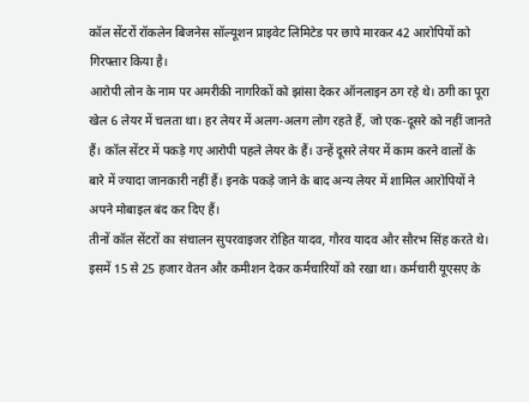कॉल सेंटरों रॉकलेन बिजनेस सॉल्यूशन प्राइवेट लिमिटेड पर छापे मारकर 42 आरोपियों को गिरफ्तार किया है।
आरोपी लोन के नाम पर अमरीकी नागरिकों को झांसा देकर ऑनलाइन ठग रहे थे। ठगी का पूरा खेल 6 लेयर में चलता था। हर लेयर में अलग-अलग लोग रहते हैं, जो एक-दूसरे को नहीं जानते हैं। कॉल सेंटर में पकड़े गए आरोपी पहले लेयर के हैं। उन्हें दूसरे लेयर में काम करने वालों के बारे में ज्यादा जानकारी नहीं हैं। इनके पकड़े जाने के बाद अन्य लेयर में शामिल आरोपियों ने अपने मोबाइल बंद कर दिए हैं।
तीनों कॉल सेंटरों का संचालन सुपरवाइजर रोहित यादव, गौरव यादव और सौरभ सिंह करते थे। इसमें 15 से 25 हजार वेतन और कमीशन देकर कर्मचारियों को रखा था। कर्मचारी यूएसए के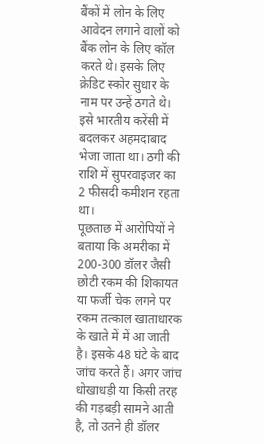बैंकों में लोन के लिए आवेदन लगाने वालों को बैंक लोन के लिए कॉल करते थे। इसके लिए क्रेडिट स्कोर सुधार के नाम पर उन्हें ठगते थे। इसे भारतीय करेंसी में बदलकर अहमदाबाद भेजा जाता था। ठगी की राशि में सुपरवाइजर का 2 फीसदी कमीशन रहता था।
पूछताछ में आरोपियों ने बताया कि अमरीका में 200-300 डॉलर जैसी छोटी रकम की शिकायत या फर्जी चेक लगने पर रकम तत्काल खाताधारक के खाते में में आ जाती है। इसके 48 घंटे के बाद जांच करते हैं। अगर जांच धोखाधड़ी या किसी तरह की गड़बड़ी सामने आती है, तो उतने ही डॉलर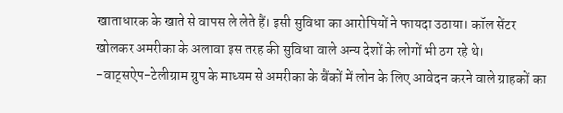खाताधारक के खाते से वापस ले लेते हैं। इसी सुविधा का आरोपियों ने फायदा उठाया। कॉल सेंटर खोलकर अमरीका के अलावा इस तरह की सुविधा वाले अन्य देशों के लोगों भी ठग रहे थे।
-वाट्सऐप-टेलीग्राम ग्रुप के माध्यम से अमरीका के बैंकों में लोन के लिए आवेदन करने वाले ग्राहकों का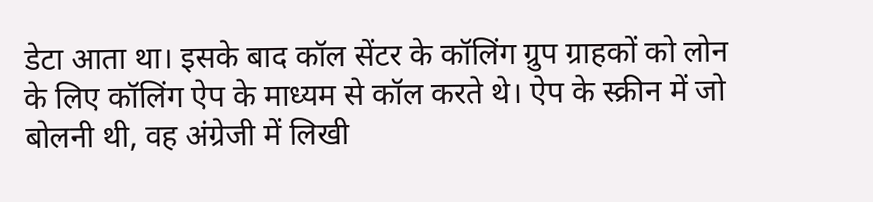डेटा आता था। इसके बाद कॉल सेंटर के कॉलिंग ग्रुप ग्राहकों को लोन के लिए कॉलिंग ऐप के माध्यम से कॉल करते थे। ऐप के स्क्रीन में जो बोलनी थी, वह अंग्रेजी में लिखी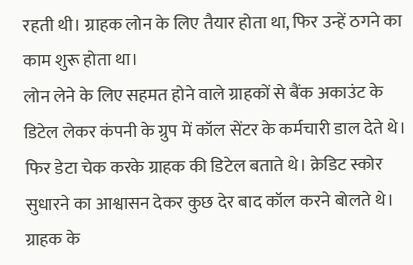रहती थी। ग्राहक लोन के लिए तैयार होता था, फिर उन्हें ठगने का काम शुरू होता था।
लोन लेने के लिए सहमत होने वाले ग्राहकों से बैंक अकाउंट के डिटेल लेकर कंपनी के ग्रुप में कॉल सेंटर के कर्मचारी डाल देते थे। फिर डेटा चेक करके ग्राहक की डिटेल बताते थे। क्रेडिट स्कोर सुधारने का आश्वासन देकर कुछ देर बाद कॉल करने बोलते थे। ग्राहक के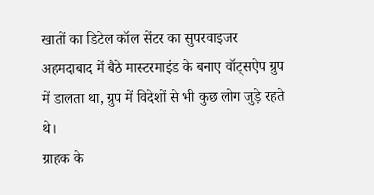खातों का डिटेल कॉल सेंटर का सुपरवाइजर अहमदाबाद में बैठे मास्टरमाइंड के बनाए वॉट्सऐप ग्रुप में डालता था, ग्रुप में विदेशों से भी कुछ लोग जुड़े रहते थे।
ग्राहक के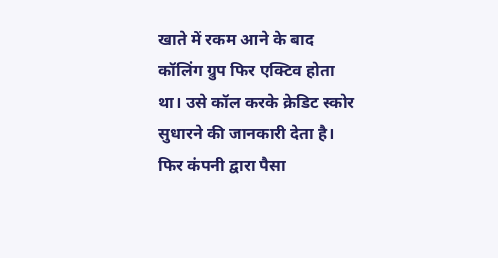खाते में रकम आने के बाद कॉलिंग ग्रुप फिर एक्टिव होता था। उसे कॉल करके क्रेडिट स्कोर सुधारने की जानकारी देता है। फिर कंपनी द्वारा पैसा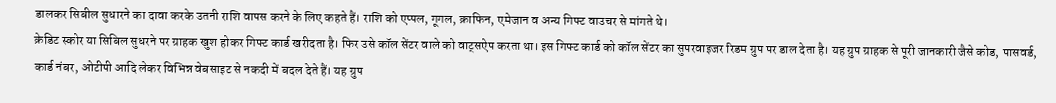डालकर सिबील सुधारने का दावा करके उतनी राशि वापस करने के लिए कहते हैं। राशि को एप्पल, गूगल, क्राफिन, एमेजान व अन्य गिफ्ट वाउचर से मांगते थे।
क्रेडिट स्कोर या सिबिल सुधरने पर ग्राहक खुश होकर गिफ्ट कार्ड खरीदता है। फिर उसे कॉल सेंटर वाले को वाट्सऐप करता था। इस गिफ्ट कार्ड को कॉल सेंटर का सुपरवाइजर रिडम ग्रुप पर डाल देता है। यह ग्रुप ग्राहक से पूरी जानकारी जैसे कोड, पासवर्ड, कार्ड नंबर, ओटीपी आदि लेकर विभिन्न वेबसाइट से नकदी में बदल देते हैं। यह ग्रुप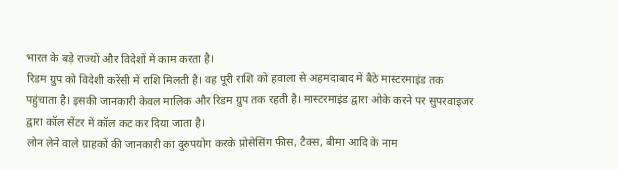भारत के बड़े राज्यों और विदेशों में काम करता है।
रिडम ग्रुप को विदेशी करेंसी में राशि मिलती है। वह पूरी राशि को हवाला से अहमदाबाद में बैठे मास्टरमाइंड तक पहुंचाता है। इसकी जानकारी केवल मालिक और रिडम ग्रुप तक रहती है। मास्टरमाइंड द्वारा ओके करने पर सुपरवाइजर द्वारा कॉल सेंटर में कॉल कट कर दिया जाता है।
लोन लेने वाले ग्राहकों की जानकारी का दुरुपयोग करके प्रोसेसिंग फीस, टैक्स, बीमा आदि के नाम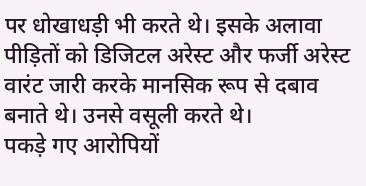पर धोखाधड़ी भी करते थे। इसके अलावा पीड़ितों को डिजिटल अरेस्ट और फर्जी अरेस्ट वारंट जारी करके मानसिक रूप से दबाव बनाते थे। उनसे वसूली करते थे।
पकड़े गए आरोपियों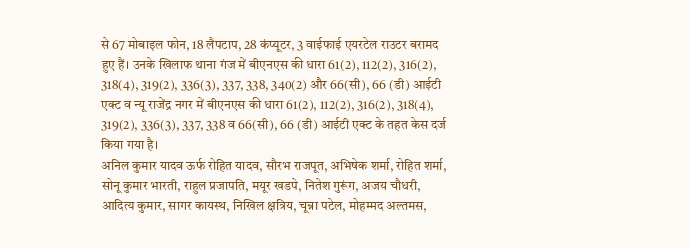से 67 मोबाइल फोन, 18 लैपटाप, 28 कंप्यूटर, 3 वाईफाई एयरटेल राउटर बरामद हुए हैं। उनके खिलाफ थाना गंज में बीएनएस की धारा 61(2), 112(2), 316(2), 318(4), 319(2), 336(3), 337, 338, 340(2) और 66(सी), 66 (डी) आईटी एक्ट व न्यू राजेंद्र नगर में बीएनएस की धारा 61(2), 112(2), 316(2), 318(4), 319(2), 336(3), 337, 338 व 66(सी), 66 (डी) आईटी एक्ट के तहत केस दर्ज किया गया है।
अनिल कुमार यादव ऊर्फ रोहित यादव, सौरभ राजपूत, अभिषेक शर्मा, रोहित शर्मा, सोनू कुमार भारती, राहुल प्रजापति, मयूर खडपे, नितेश गुरूंग, अजय चौधरी, आदित्य कुमार, सागर कायस्थ, निखिल क्षत्रिय, चून्ना पटेल, मोहम्मद अल्तमस,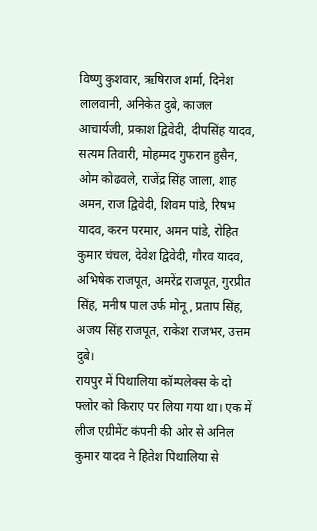विष्णु कुशवार, ऋषिराज शर्मा, दिनेश लालवानी, अनिकेत दुबे, काजल आचार्यजी, प्रकाश द्विवेदी, दीपसिंह यादव, सत्यम तिवारी, मोहम्मद गुफरान हुसैन, ओम कोढवले, राजेंद्र सिंह जाला, शाह अमन, राज द्विवेदी, शिवम पांडे, रिषभ यादव, करन परमार, अमन पांडे, रोहित कुमार चंचल, देवेश द्विवेदी, गौरव यादव, अभिषेक राजपूत, अमरेंद्र राजपूत, गुरप्रीत सिंह, मनीष पाल उर्फ मोनू, प्रताप सिंह, अजय सिंह राजपूत, राकेश राजभर, उत्तम दुबे।
रायपुर में पिथालिया कॉम्पलेक्स के दो फ्लोर को किराए पर लिया गया था। एक में लीज एग्रीमेंट कंपनी की ओर से अनिल कुमार यादव ने हितेश पिथालिया से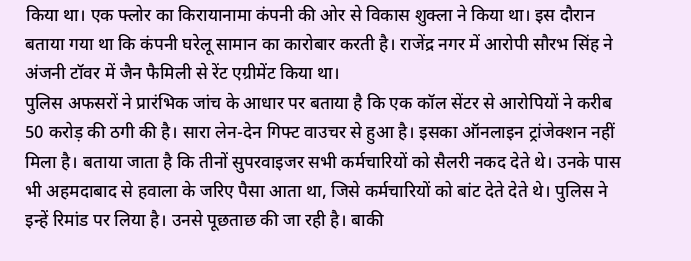किया था। एक फ्लोर का किरायानामा कंपनी की ओर से विकास शुक्ला ने किया था। इस दौरान बताया गया था कि कंपनी घरेलू सामान का कारोबार करती है। राजेंद्र नगर में आरोपी सौरभ सिंह ने अंजनी टॉवर में जैन फैमिली से रेंट एग्रीमेंट किया था।
पुलिस अफसरों ने प्रारंभिक जांच के आधार पर बताया है कि एक कॉल सेंटर से आरोपियों ने करीब 50 करोड़ की ठगी की है। सारा लेन-देन गिफ्ट वाउचर से हुआ है। इसका ऑनलाइन ट्रांजेक्शन नहीं मिला है। बताया जाता है कि तीनों सुपरवाइजर सभी कर्मचारियों को सैलरी नकद देते थे। उनके पास भी अहमदाबाद से हवाला के जरिए पैसा आता था, जिसे कर्मचारियों को बांट देते देते थे। पुलिस ने इन्हें रिमांड पर लिया है। उनसे पूछताछ की जा रही है। बाकी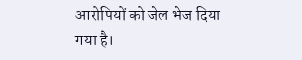आरोपियों को जेल भेज दिया गया है।